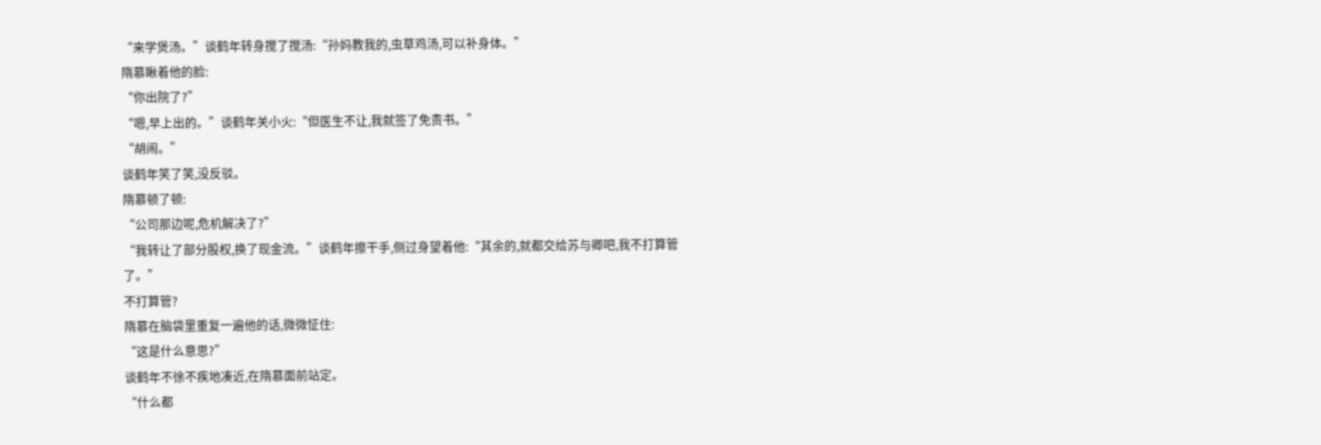“来学煲汤。”谈鹤年转身搅了搅汤:“孙妈教我的,虫草鸡汤,可以补身体。”
隋慕瞅着他的脸:
“你出院了?”
“嗯,早上出的。”谈鹤年关小火:“但医生不让,我就签了免责书。”
“胡闹。”
谈鹤年笑了笑,没反驳。
隋慕顿了顿:
“公司那边呢,危机解决了?”
“我转让了部分股权,换了现金流。”谈鹤年擦干手,侧过身望着他:“其余的,就都交给苏与卿吧,我不打算管了。”
不打算管?
隋慕在脑袋里重复一遍他的话,微微怔住:
“这是什么意思?”
谈鹤年不徐不疾地凑近,在隋慕面前站定。
“什么都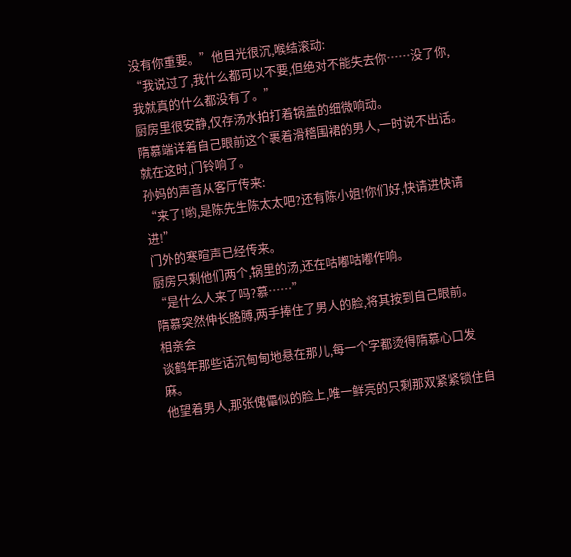没有你重要。”他目光很沉,喉结滚动:
“我说过了,我什么都可以不要,但绝对不能失去你……没了你,我就真的什么都没有了。”
厨房里很安静,仅存汤水拍打着锅盖的细微响动。
隋慕端详着自己眼前这个裹着滑稽围裙的男人,一时说不出话。
就在这时,门铃响了。
孙妈的声音从客厅传来:
“来了!哟,是陈先生陈太太吧?还有陈小姐!你们好,快请进快请进!”
门外的寒暄声已经传来。
厨房只剩他们两个,锅里的汤,还在咕嘟咕嘟作响。
“是什么人来了吗?慕……”
隋慕突然伸长胳膊,两手捧住了男人的脸,将其按到自己眼前。
相亲会
谈鹤年那些话沉甸甸地悬在那儿,每一个字都烫得隋慕心口发麻。
他望着男人,那张傀儡似的脸上,唯一鲜亮的只剩那双紧紧锁住自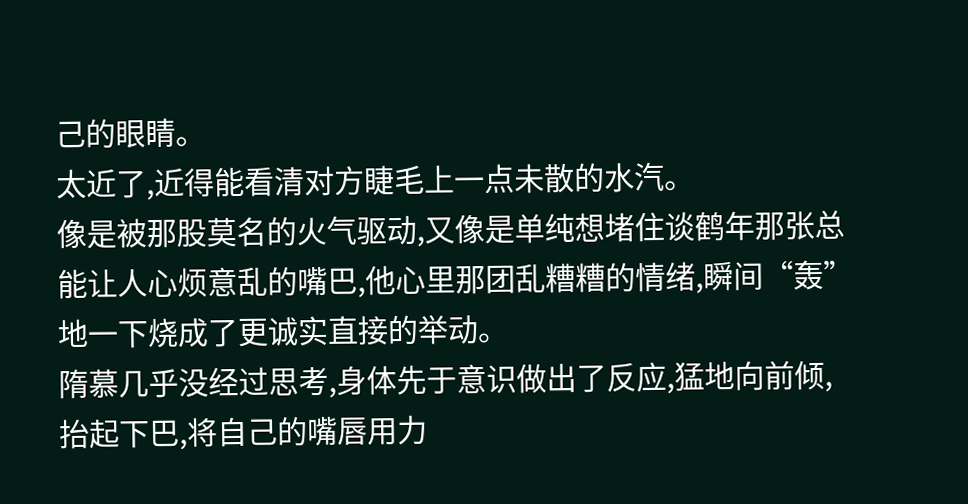己的眼睛。
太近了,近得能看清对方睫毛上一点未散的水汽。
像是被那股莫名的火气驱动,又像是单纯想堵住谈鹤年那张总能让人心烦意乱的嘴巴,他心里那团乱糟糟的情绪,瞬间“轰”地一下烧成了更诚实直接的举动。
隋慕几乎没经过思考,身体先于意识做出了反应,猛地向前倾,抬起下巴,将自己的嘴唇用力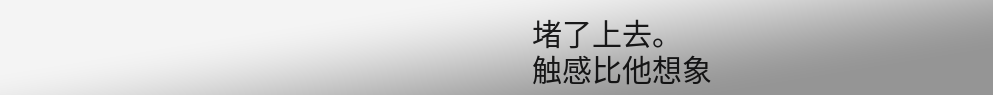堵了上去。
触感比他想象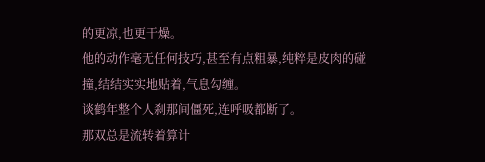的更凉,也更干燥。
他的动作毫无任何技巧,甚至有点粗暴,纯粹是皮肉的碰撞,结结实实地贴着,气息勾缠。
谈鹤年整个人刹那间僵死,连呼吸都断了。
那双总是流转着算计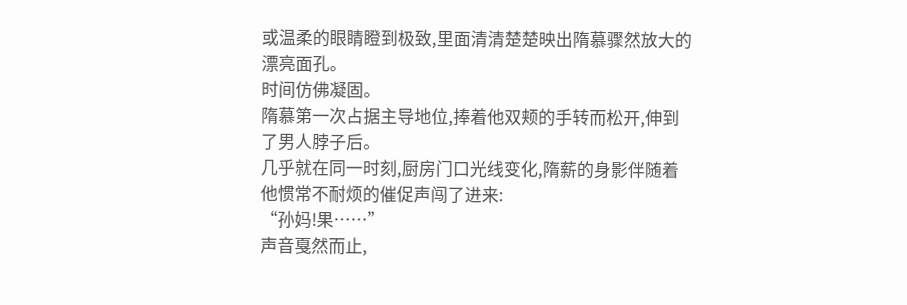或温柔的眼睛瞪到极致,里面清清楚楚映出隋慕骤然放大的漂亮面孔。
时间仿佛凝固。
隋慕第一次占据主导地位,捧着他双颊的手转而松开,伸到了男人脖子后。
几乎就在同一时刻,厨房门口光线变化,隋薪的身影伴随着他惯常不耐烦的催促声闯了进来:
“孙妈!果……”
声音戛然而止,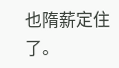也隋薪定住了。